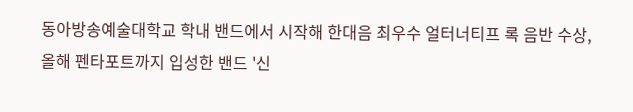동아방송예술대학교 학내 밴드에서 시작해 한대음 최우수 얼터너티프 록 음반 수상, 올해 펜타포트까지 입성한 밴드 '신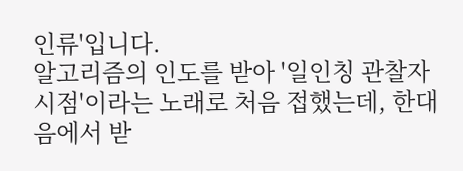인류'입니다.
알고리즘의 인도를 받아 '일인칭 관찰자 시점'이라는 노래로 처음 접했는데, 한대음에서 받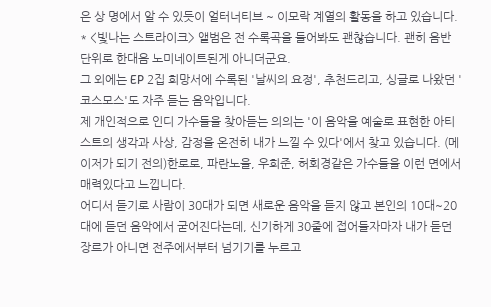은 상 명에서 알 수 있듯이 얼터너티브 ~ 이모락 계열의 활동을 하고 있습니다.
* <빛나는 스트라이크> 앨범은 전 수록곡을 들어봐도 괜찮습니다. 괜히 음반 단위로 한대음 노미네이트된게 아니더군요.
그 외에는 EP 2집 희망서에 수록된 '날씨의 요정', 추천드리고, 싱글로 나왔던 '코스모스'도 자주 듣는 음악입니다.
제 개인적으로 인디 가수들을 찾아듣는 의의는 '이 음악을 예술로 표현한 아티스트의 생각과 사상, 감정을 온전히 내가 느낄 수 있다'에서 찾고 있습니다. (메이저가 되기 전의)한로로, 파란노을, 우희준, 허회경같은 가수들을 이런 면에서 매력있다고 느낍니다.
어디서 듣기로 사람이 30대가 되면 새로운 음악을 듣지 않고 본인의 10대~20대에 듣던 음악에서 굳어진다는데, 신기하게 30줄에 접어들자마자 내가 듣던 장르가 아니면 전주에서부터 넘기기를 누르고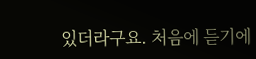있더라구요. 처음에 듣기에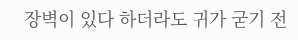장벽이 있다 하더라도 귀가 굳기 전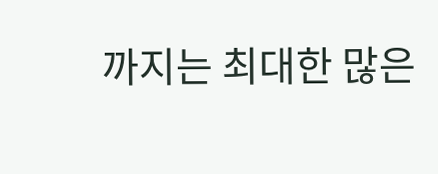까지는 최대한 많은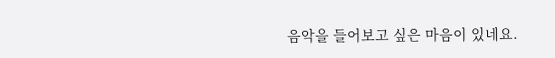음악을 들어보고 싶은 마음이 있네요.